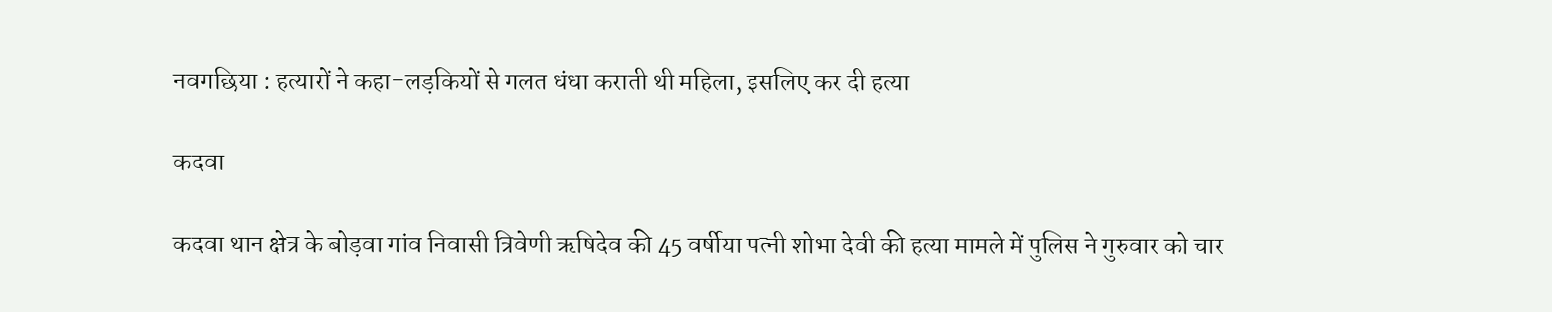नवगछिया : हत्यारों ने कहा-लड़कियों से गलत धंधा कराती थी महिला, इसलिए कर दी हत्या

कदवा

कदवा थान क्षेत्र के बोड़वा गांव निवासी त्रिवेणी ऋषिदेव की 45 वर्षीया पत्नी शोभा देवी की हत्या मामले में पुलिस ने गुरुवार को चार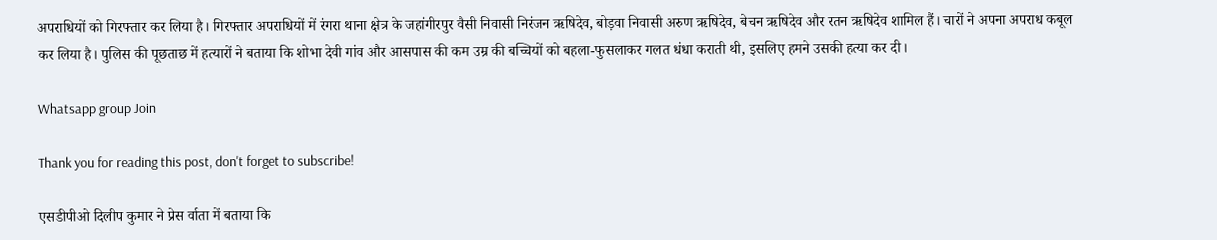अपराधियों को गिरफ्तार कर लिया है। गिरफ्तार अपराधियों में रंगरा थाना क्षेत्र के जहांगीरपुर वैसी निवासी निरंजन ऋषिदेव, बोड़वा निवासी अरुण ऋषिदेव, बेचन ऋषिदेव और रतन ऋषिदेव शामिल हैं। चारों ने अपना अपराध कबूल कर लिया है। पुलिस की पूछताछ में हत्यारों ने बताया कि शोभा देवी गांव और आसपास की कम उम्र की बच्चियों को बहला-फुसलाकर गलत धंधा कराती थी, इसलिए हमने उसकी हत्या कर दी।

Whatsapp group Join

Thank you for reading this post, don't forget to subscribe!

एसडीपीओ दिलीप कुमार ने प्रेस र्वाता में बताया कि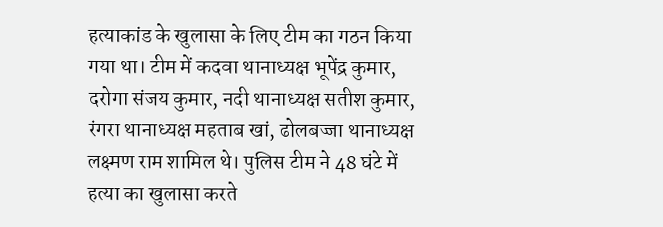हत्याकांड के खुलासा के लिए टीम का गठन किया गया था। टीम में कदवा थानाध्यक्ष भूपेंद्र कुमार, दरोगा संजय कुमार, नदी थानाध्यक्ष सतीश कुमार, रंगरा थानाध्यक्ष महताब खां, ढोलबज्जा थानाध्यक्ष लक्ष्मण राम शामिल थे। पुलिस टीम ने 48 घंटे में हत्या का खुलासा करते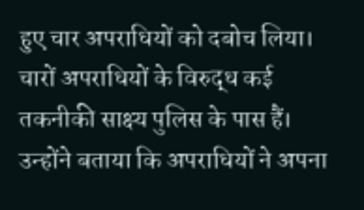हुए चार अपराधियों को दबोच लिया। चारों अपराधियों के विरुद्ध कई तकनीकी साक्ष्य पुलिस के पास हैं। उन्होंने बताया कि अपराधियों ने अपना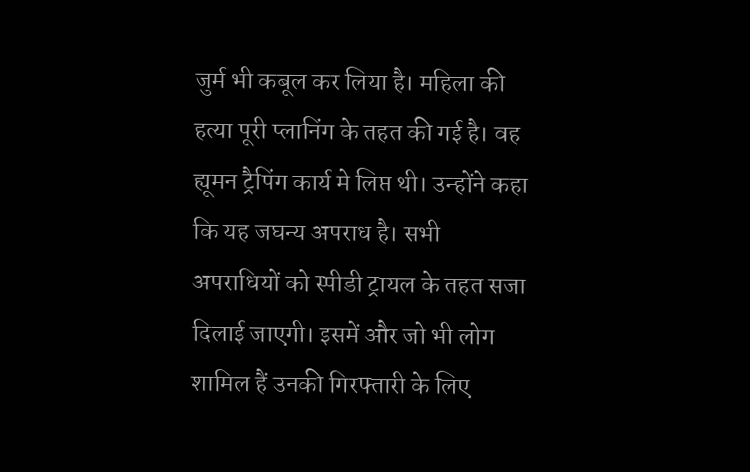जुर्म भी कबूल कर लिया है। महिला की हत्या पूरी प्लानिंग के तहत की गई है। वह ह्यूमन ट्रैपिंग कार्य मे लिप्त थी। उन्होंने कहा कि यह जघन्य अपराध है। सभी अपराधियों को स्पीडी ट्रायल के तहत सजा दिलाई जाएगी। इसमें और जो भी लोग शामिल हैं उनकी गिरफ्तारी के लिए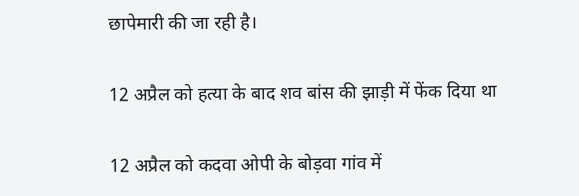छापेमारी की जा रही है।

12 अप्रैल को हत्या के बाद शव बांस की झाड़ी में फेंक दिया था

12 अप्रैल को कदवा ओपी के बोड़वा गांव में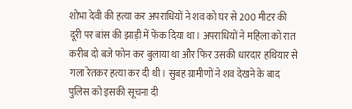शोभा देवी की हत्या कर अपराधियों ने शव को घर से 200 मीटर की दूरी पर बांस की झाड़ी में फेंक दिया था। अपराधियों ने महिला को रात करीब दो बजे फोन कर बुलाया था और फिर उसकी धारदार हथियार से गला रेतकर हत्या कर दी थी। सुबह ग्रामीणों ने शव देखने के बाद पुलिस को इसकी सूचना दी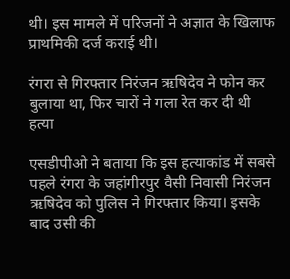थी। इस मामले में परिजनों ने अज्ञात के खिलाफ प्राथमिकी दर्ज कराई थी।

रंगरा से गिरफ्तार निरंजन ऋषिदेव ने फोन कर बुलाया था, फिर चारों ने गला रेत कर दी थी हत्या

एसडीपीओ ने बताया कि इस हत्याकांड में सबसे पहले रंगरा के जहांगीरपुर वैसी निवासी निरंजन ऋषिदेव को पुलिस ने गिरफ्तार किया। इसके बाद उसी की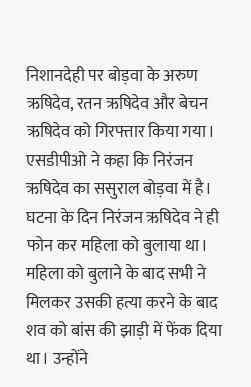निशानदेही पर बोड़वा के अरुण ऋषिदेव, रतन ऋषिदेव और बेचन ऋषिदेव को गिरफ्तार किया गया। एसडीपीओ ने कहा कि निरंजन ऋषिदेव का ससुराल बोड़वा में है। घटना के दिन निरंजन ऋषिदेव ने ही फोन कर महिला को बुलाया था। महिला को बुलाने के बाद सभी ने मिलकर उसकी हत्या करने के बाद शव को बांस की झाड़ी में फेंक दिया था। उन्होंने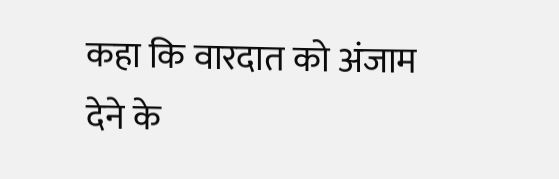कहा कि वारदात को अंजाम देने के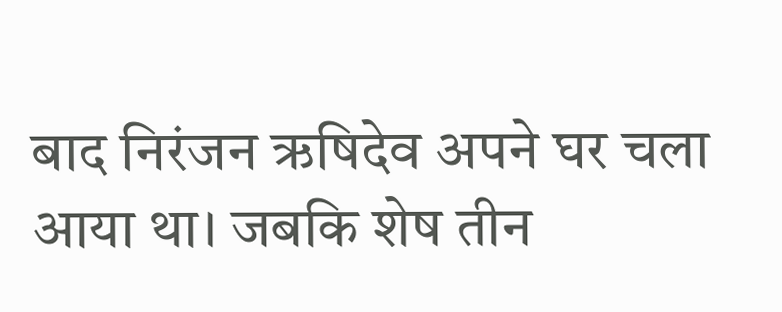बाद निरंजन ऋषिदेव अपने घर चला आया था। जबकि शेष तीन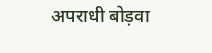अपराधी बोड़वा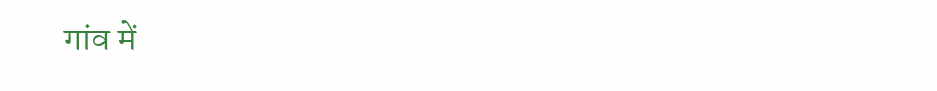गांव में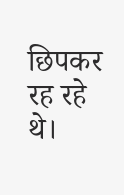छिपकर रह रहे थे।